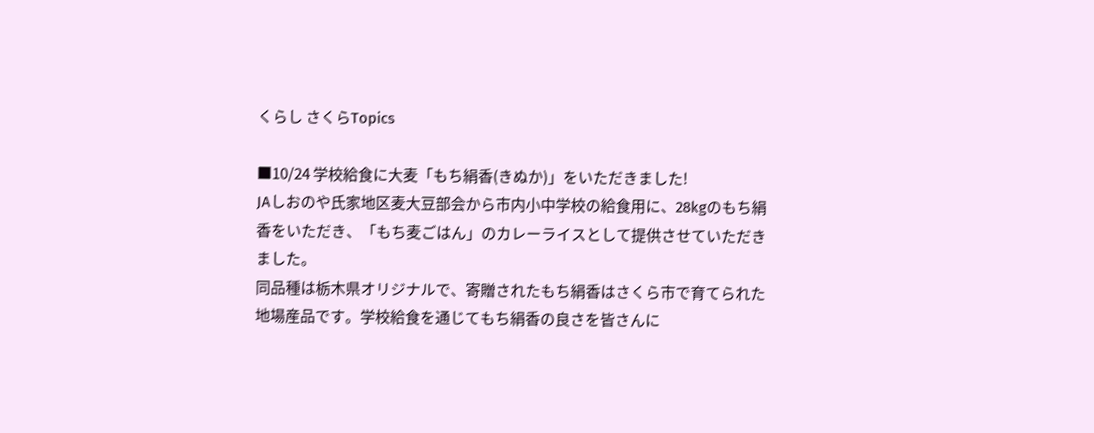くらし さくらTopics

■10/24 学校給食に大麦「もち絹香(きぬか)」をいただきました!
JAしおのや氏家地区麦大豆部会から市内小中学校の給食用に、28kgのもち絹香をいただき、「もち麦ごはん」のカレーライスとして提供させていただきました。
同品種は栃木県オリジナルで、寄贈されたもち絹香はさくら市で育てられた地場産品です。学校給食を通じてもち絹香の良さを皆さんに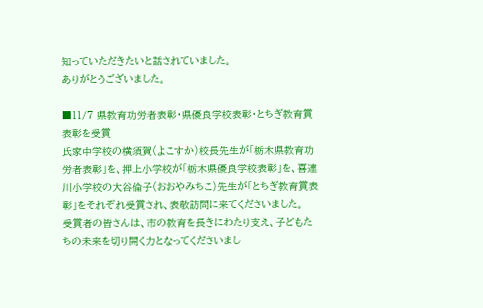知っていただきたいと話されていました。
ありがとうございました。

■11/7 県教育功労者表彰・県優良学校表彰・とちぎ教育賞表彰を受賞
氏家中学校の横須賀(よこすか)校長先生が「栃木県教育功労者表彰」を、押上小学校が「栃木県優良学校表彰」を、喜連川小学校の大谷倫子(おおやみちこ)先生が「とちぎ教育賞表彰」をそれぞれ受賞され、表敬訪問に来てくださいました。
受賞者の皆さんは、市の教育を長きにわたり支え、子どもたちの未来を切り開く力となってくださいまし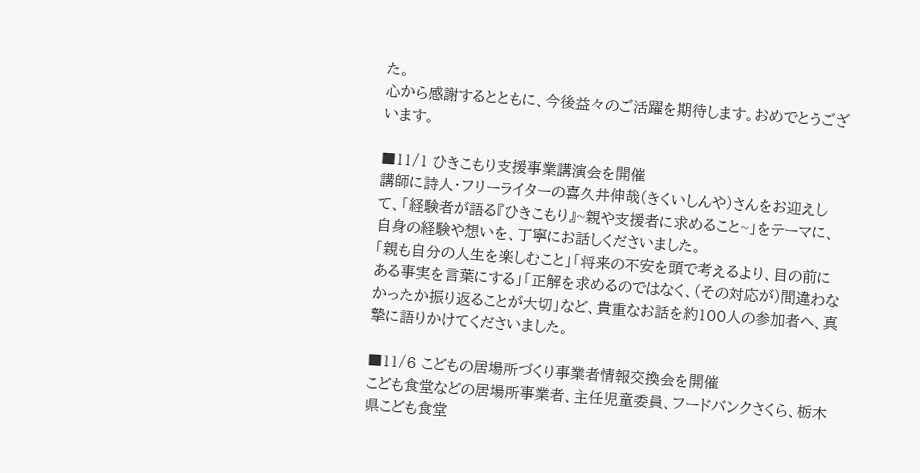た。
心から感謝するとともに、今後益々のご活躍を期待します。おめでとうございます。

■11/1 ひきこもり支援事業講演会を開催
講師に詩人・フリーライターの喜久井伸哉(きくいしんや)さんをお迎えして、「経験者が語る『ひきこもり』~親や支援者に求めること~」をテーマに、自身の経験や想いを、丁寧にお話しくださいました。
「親も自分の人生を楽しむこと」「将来の不安を頭で考えるより、目の前にある事実を言葉にする」「正解を求めるのではなく、(その対応が)間違わなかったか振り返ることが大切」など、貴重なお話を約100人の参加者へ、真摯に語りかけてくださいました。

■11/6 こどもの居場所づくり事業者情報交換会を開催
こども食堂などの居場所事業者、主任児童委員、フードバンクさくら、栃木県こども食堂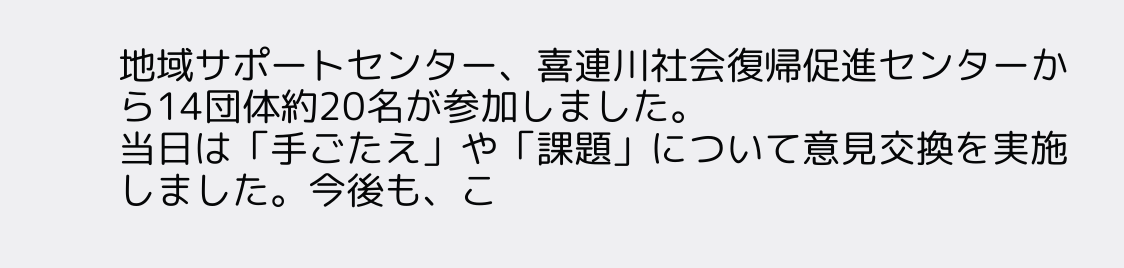地域サポートセンター、喜連川社会復帰促進センターから14団体約20名が参加しました。
当日は「手ごたえ」や「課題」について意見交換を実施しました。今後も、こ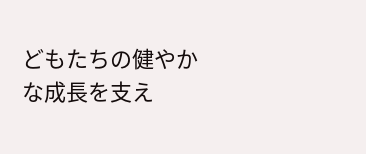どもたちの健やかな成長を支え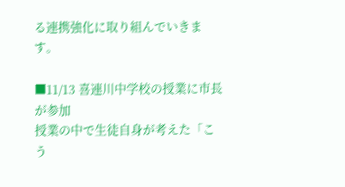る連携強化に取り組んでいきます。

■11/13 喜連川中学校の授業に市長が参加
授業の中で生徒自身が考えた「こう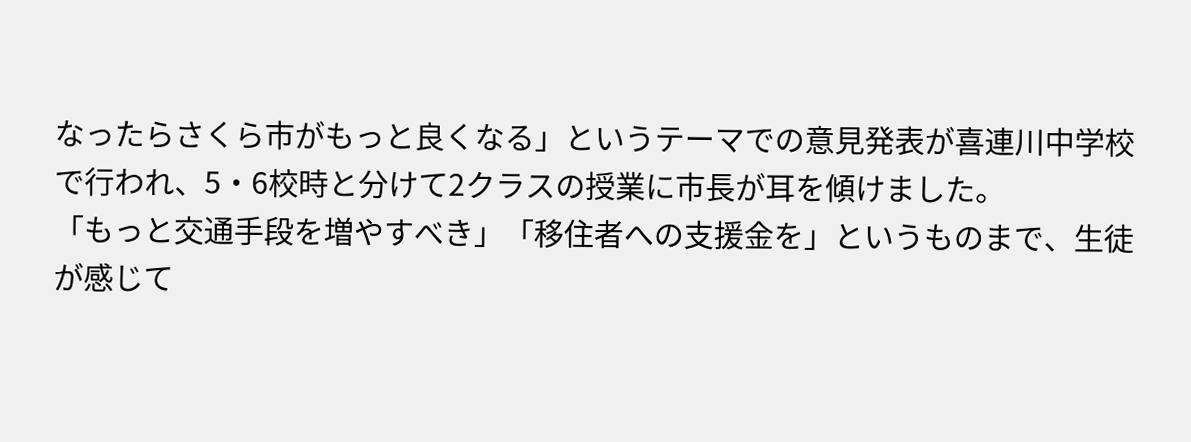なったらさくら市がもっと良くなる」というテーマでの意見発表が喜連川中学校で行われ、5・6校時と分けて2クラスの授業に市長が耳を傾けました。
「もっと交通手段を増やすべき」「移住者への支援金を」というものまで、生徒が感じて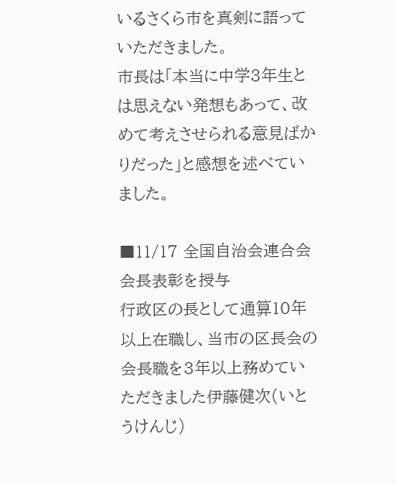いるさくら市を真剣に語っていただきました。
市長は「本当に中学3年生とは思えない発想もあって、改めて考えさせられる意見ばかりだった」と感想を述べていました。

■11/17 全国自治会連合会会長表彰を授与
行政区の長として通算10年以上在職し、当市の区長会の会長職を3年以上務めていただきました伊藤健次(いとうけんじ)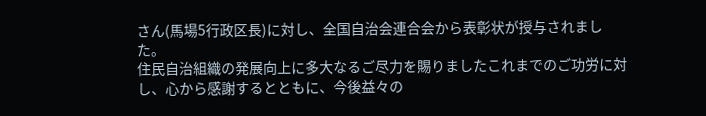さん(馬場5行政区長)に対し、全国自治会連合会から表彰状が授与されました。
住民自治組織の発展向上に多大なるご尽力を賜りましたこれまでのご功労に対し、心から感謝するとともに、今後益々の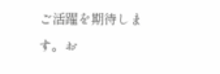ご活躍を期待します。お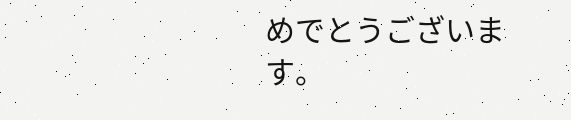めでとうございます。